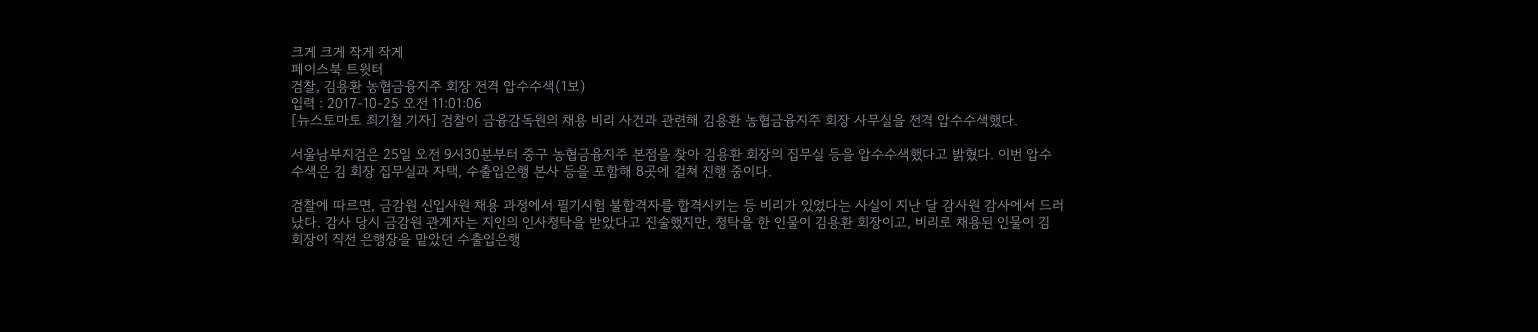크게 크게 작게 작게
페이스북 트윗터
검찰, 김용환 농협금융지주 회장 전격 압수수색(1보)
입력 : 2017-10-25 오전 11:01:06
[뉴스토마토 최기철 기자] 검찰이 금융감독원의 채용 비리 사건과 관련해 김용환 농협금융지주 회장 사무실을 전격 압수수색했다.

서울남부지검은 25일 오전 9시30분부터 중구 농협금융지주 본점을 찾아 김용환 회장의 집무실 등을 압수수색했다고 밝혔다. 이번 압수수색은 김 회장 집무실과 자택, 수출입은행 본사 등을 포함해 8곳에 걸쳐 진행 중이다.

검찰에 따르면, 금감원 신입사원 채용 과정에서 필기시험 불합격자를 합격시키는 등 비리가 있었다는 사실이 지난 달 감사원 감사에서 드러났다. 감사 당시 금감원 관계자는 지인의 인사청탁을 받았다고 진술했지만, 청탁을 한 인물이 김용환 회장이고, 비리로 채용된 인물이 김 회장이 직전 은행장을 맡았던 수출입은행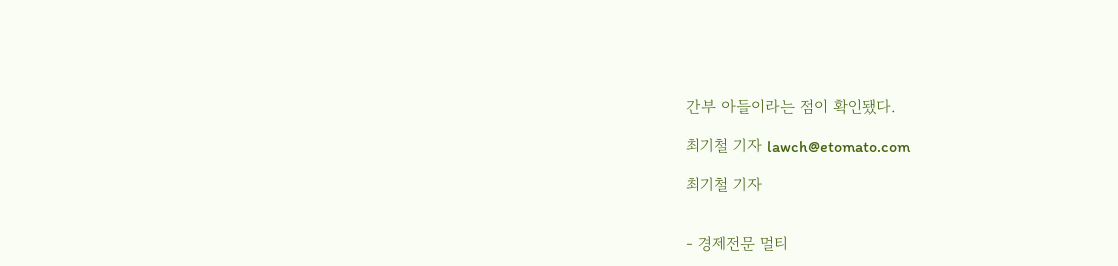간부 아들이라는 점이 확인됐다.

최기철 기자 lawch@etomato.com

최기철 기자


- 경제전문 멀티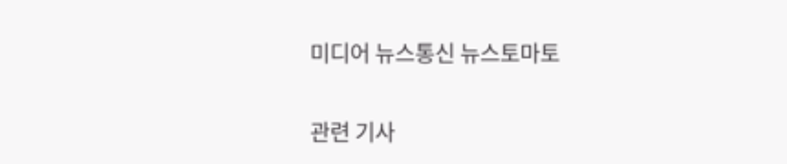미디어 뉴스통신 뉴스토마토

관련 기사